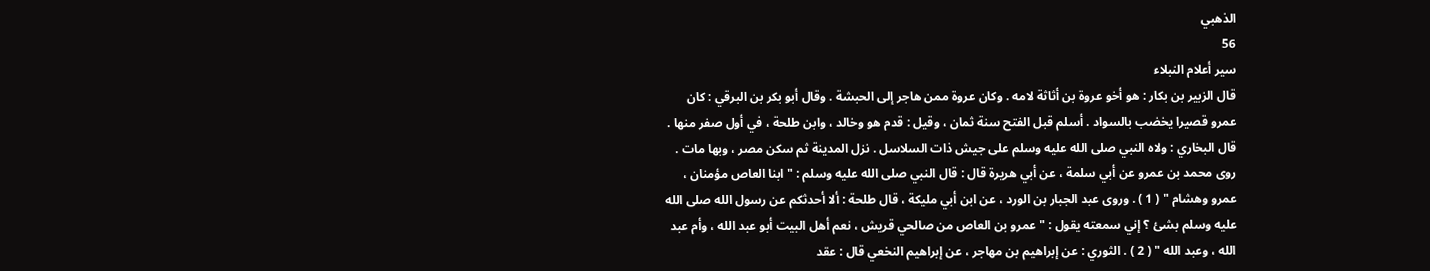الذهبي
56
سير أعلام النبلاء
قال الزبير بن بكار : هو أخو عروة بن أثاثة لامه . وكان عروة ممن هاجر إلى الحبشة . وقال أبو بكر بن البرقي : كان عمرو قصيرا يخضب بالسواد . أسلم قبل الفتح سنة ثمان ، وقيل : قدم هو وخالد ، وابن طلحة ، في أول صفر منها . قال البخاري : ولاه النبي صلى الله عليه وسلم على جيش ذات السلاسل . نزل المدينة ثم سكن مصر ، وبها مات . روى محمد بن عمرو عن أبي سلمة ، عن أبي هريرة قال : قال النبي صلى الله عليه وسلم : " ابنا العاص مؤمنان ، عمرو وهشام " ( 1 ) . وروى عبد الجبار بن الورد ، عن ابن أبي مليكة ، قال طلحة : ألا أحدثكم عن رسول الله صلى الله عليه وسلم بشئ ؟ إني سمعته يقول : " عمرو بن العاص من صالحي قريش ، نعم أهل البيت أبو عبد الله ، وأم عبد الله ، وعبد الله " ( 2 ) . الثوري : عن إبراهيم بن مهاجر ، عن إبراهيم النخعي قال : عقد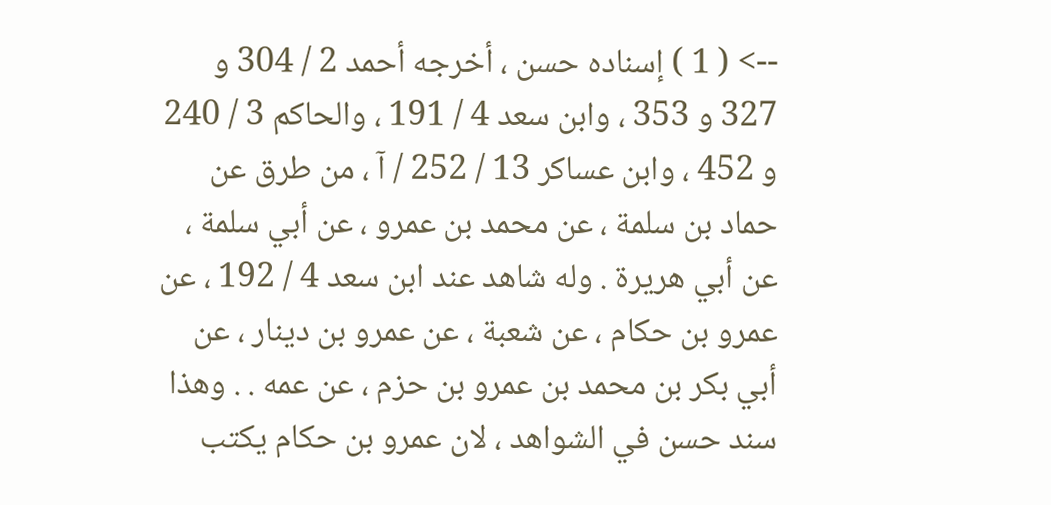--> ( 1 ) إسناده حسن ، أخرجه أحمد 2 / 304 و 327 و 353 ، وابن سعد 4 / 191 ، والحاكم 3 / 240 و 452 ، وابن عساكر 13 / 252 / آ ، من طرق عن حماد بن سلمة ، عن محمد بن عمرو ، عن أبي سلمة ، عن أبي هريرة . وله شاهد عند ابن سعد 4 / 192 ، عن عمرو بن حكام ، عن شعبة ، عن عمرو بن دينار ، عن أبي بكر بن محمد بن عمرو بن حزم ، عن عمه . . وهذا سند حسن في الشواهد ، لان عمرو بن حكام يكتب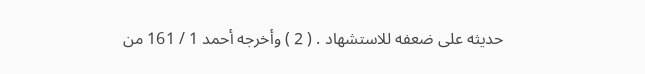حديثه على ضعفه للاستشهاد . ( 2 ) وأخرجه أحمد 1 / 161 من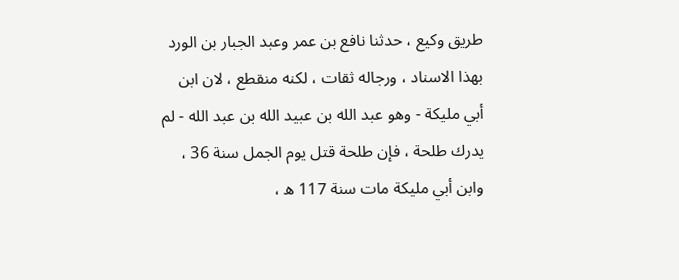طريق وكيع ، حدثنا نافع بن عمر وعبد الجبار بن الورد بهذا الاسناد ، ورجاله ثقات ، لكنه منقطع ، لان ابن أبي مليكة - وهو عبد الله بن عبيد الله بن عبد الله - لم يدرك طلحة ، فإن طلحة قتل يوم الجمل سنة 36 ، وابن أبي مليكة مات سنة 117 ه ،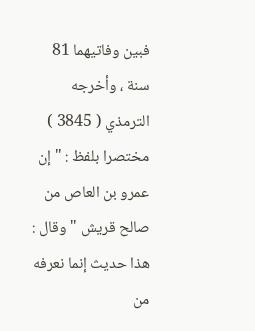فبين وفاتيهما 81 سنة ، وأخرجه الترمذي ( 3845 ) مختصرا بلفظ : " إن عمرو بن العاص من صالح قريش " وقال : هذا حديث إنما نعرفه من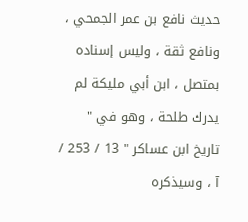حديث نافع بن عمر الجمحي ، ونافع ثقة ، وليس إسناده بمتصل ، ابن أبي مليكة لم يدرك طلحة ، وهو في " تاريخ ابن عساكر " 13 / 253 / آ ، وسيذكره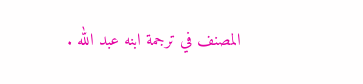المصنف في ترجمة ابنه عبد الله .